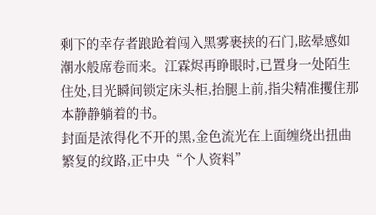剩下的幸存者踉跄着闯入黑雾裹挟的石门,眩晕感如潮水般席卷而来。江霖烬再睁眼时,已置身一处陌生住处,目光瞬间锁定床头柜,抬腿上前,指尖精准攫住那本静静躺着的书。
封面是浓得化不开的黑,金色流光在上面缠绕出扭曲繁复的纹路,正中央“个人资料”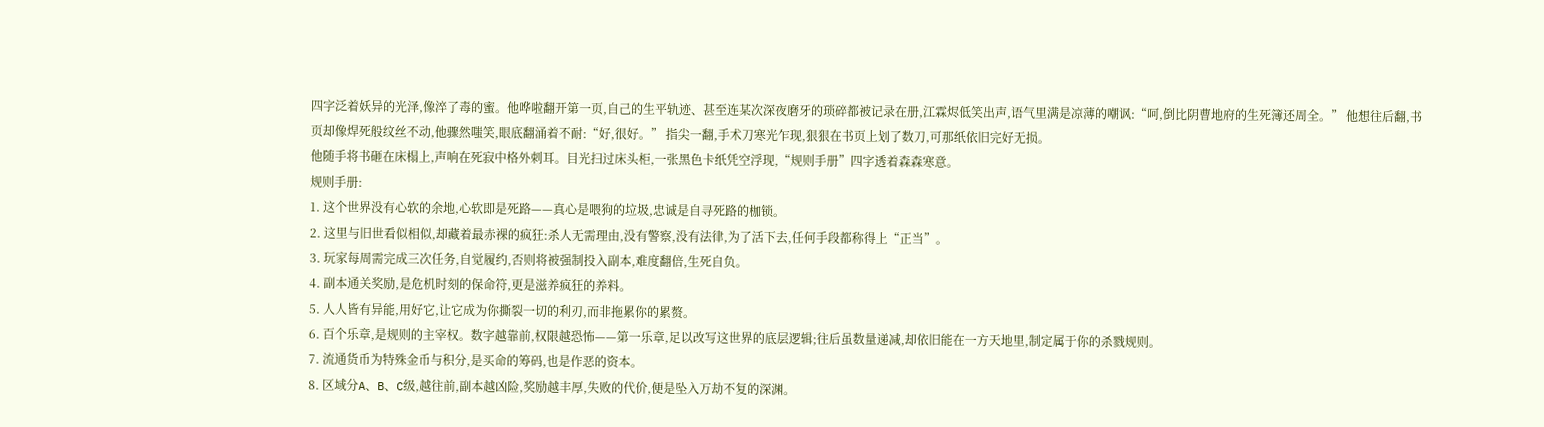四字泛着妖异的光泽,像淬了毒的蜜。他哗啦翻开第一页,自己的生平轨迹、甚至连某次深夜磨牙的琐碎都被记录在册,江霖烬低笑出声,语气里满是凉薄的嘲讽:“呵,倒比阴曹地府的生死簿还周全。” 他想往后翻,书页却像焊死般纹丝不动,他骤然嗤笑,眼底翻涌着不耐:“好,很好。” 指尖一翻,手术刀寒光乍现,狠狠在书页上划了数刀,可那纸依旧完好无损。
他随手将书砸在床榻上,声响在死寂中格外刺耳。目光扫过床头柜,一张黑色卡纸凭空浮现,“规则手册”四字透着森森寒意。
规则手册:
1. 这个世界没有心软的余地,心软即是死路——真心是喂狗的垃圾,忠诚是自寻死路的枷锁。
2. 这里与旧世看似相似,却藏着最赤裸的疯狂:杀人无需理由,没有警察,没有法律,为了活下去,任何手段都称得上“正当”。
3. 玩家每周需完成三次任务,自觉履约,否则将被强制投入副本,难度翻倍,生死自负。
4. 副本通关奖励,是危机时刻的保命符,更是滋养疯狂的养料。
5. 人人皆有异能,用好它,让它成为你撕裂一切的利刃,而非拖累你的累赘。
6. 百个乐章,是规则的主宰权。数字越靠前,权限越恐怖——第一乐章,足以改写这世界的底层逻辑;往后虽数量递减,却依旧能在一方天地里,制定属于你的杀戮规则。
7. 流通货币为特殊金币与积分,是买命的筹码,也是作恶的资本。
8. 区域分A、B、C级,越往前,副本越凶险,奖励越丰厚,失败的代价,便是坠入万劫不复的深渊。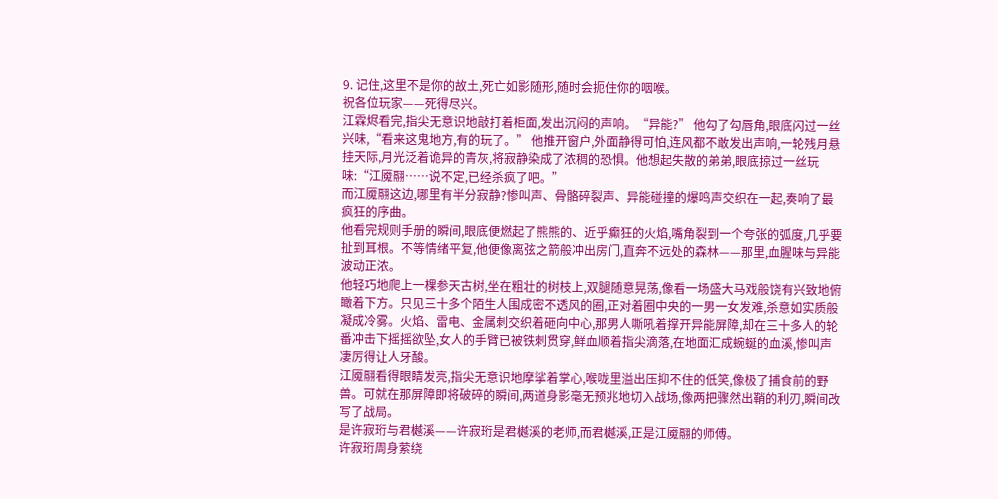9. 记住,这里不是你的故土,死亡如影随形,随时会扼住你的咽喉。
祝各位玩家——死得尽兴。
江霖烬看完,指尖无意识地敲打着柜面,发出沉闷的声响。“异能?” 他勾了勾唇角,眼底闪过一丝兴味,“看来这鬼地方,有的玩了。” 他推开窗户,外面静得可怕,连风都不敢发出声响,一轮残月悬挂天际,月光泛着诡异的青灰,将寂静染成了浓稠的恐惧。他想起失散的弟弟,眼底掠过一丝玩味:“江魇翮……说不定,已经杀疯了吧。”
而江魇翮这边,哪里有半分寂静?惨叫声、骨骼碎裂声、异能碰撞的爆鸣声交织在一起,奏响了最疯狂的序曲。
他看完规则手册的瞬间,眼底便燃起了熊熊的、近乎癫狂的火焰,嘴角裂到一个夸张的弧度,几乎要扯到耳根。不等情绪平复,他便像离弦之箭般冲出房门,直奔不远处的森林——那里,血腥味与异能波动正浓。
他轻巧地爬上一棵参天古树,坐在粗壮的树枝上,双腿随意晃荡,像看一场盛大马戏般饶有兴致地俯瞰着下方。只见三十多个陌生人围成密不透风的圈,正对着圈中央的一男一女发难,杀意如实质般凝成冷雾。火焰、雷电、金属刺交织着砸向中心,那男人嘶吼着撑开异能屏障,却在三十多人的轮番冲击下摇摇欲坠,女人的手臂已被铁刺贯穿,鲜血顺着指尖滴落,在地面汇成蜿蜒的血溪,惨叫声凄厉得让人牙酸。
江魇翮看得眼睛发亮,指尖无意识地摩挲着掌心,喉咙里溢出压抑不住的低笑,像极了捕食前的野兽。可就在那屏障即将破碎的瞬间,两道身影毫无预兆地切入战场,像两把骤然出鞘的利刃,瞬间改写了战局。
是许寂珩与君樾溪——许寂珩是君樾溪的老师,而君樾溪,正是江魇翮的师傅。
许寂珩周身萦绕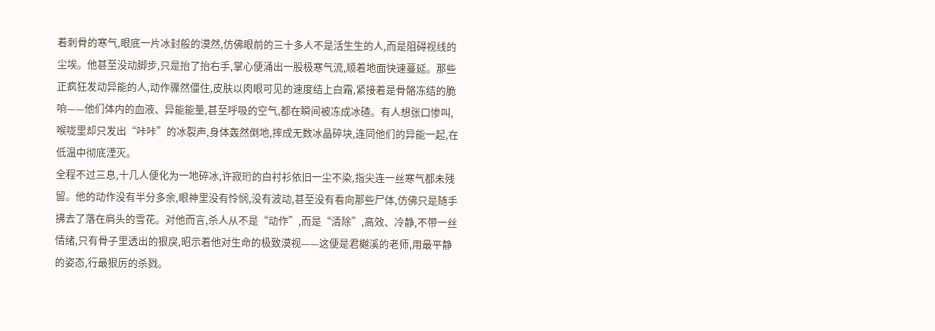着刺骨的寒气,眼底一片冰封般的漠然,仿佛眼前的三十多人不是活生生的人,而是阻碍视线的尘埃。他甚至没动脚步,只是抬了抬右手,掌心便涌出一股极寒气流,顺着地面快速蔓延。那些正疯狂发动异能的人,动作骤然僵住,皮肤以肉眼可见的速度结上白霜,紧接着是骨骼冻结的脆响——他们体内的血液、异能能量,甚至呼吸的空气,都在瞬间被冻成冰碴。有人想张口惨叫,喉咙里却只发出“咔咔”的冰裂声,身体轰然倒地,摔成无数冰晶碎块,连同他们的异能一起,在低温中彻底湮灭。
全程不过三息,十几人便化为一地碎冰,许寂珩的白衬衫依旧一尘不染,指尖连一丝寒气都未残留。他的动作没有半分多余,眼神里没有怜悯,没有波动,甚至没有看向那些尸体,仿佛只是随手拂去了落在肩头的雪花。对他而言,杀人从不是“动作”,而是“清除”,高效、冷静,不带一丝情绪,只有骨子里透出的狠戾,昭示着他对生命的极致漠视——这便是君樾溪的老师,用最平静的姿态,行最狠厉的杀戮。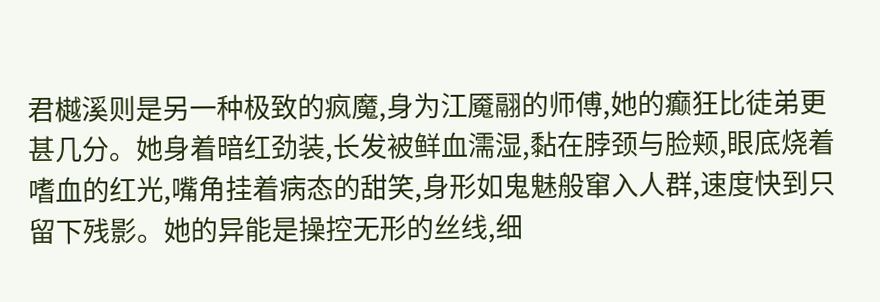君樾溪则是另一种极致的疯魔,身为江魇翮的师傅,她的癫狂比徒弟更甚几分。她身着暗红劲装,长发被鲜血濡湿,黏在脖颈与脸颊,眼底烧着嗜血的红光,嘴角挂着病态的甜笑,身形如鬼魅般窜入人群,速度快到只留下残影。她的异能是操控无形的丝线,细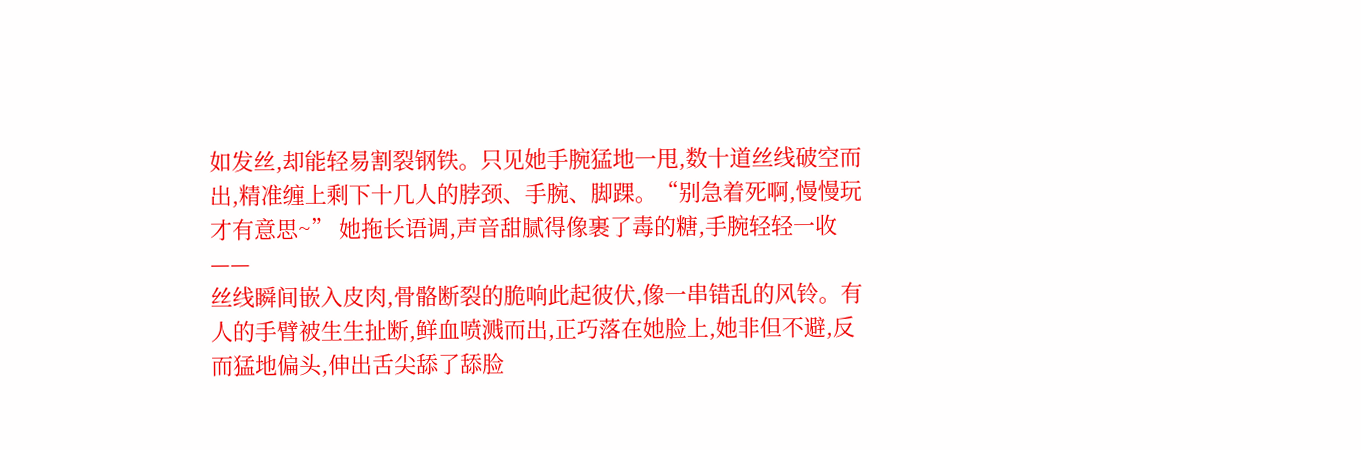如发丝,却能轻易割裂钢铁。只见她手腕猛地一甩,数十道丝线破空而出,精准缠上剩下十几人的脖颈、手腕、脚踝。“别急着死啊,慢慢玩才有意思~” 她拖长语调,声音甜腻得像裹了毒的糖,手腕轻轻一收——
丝线瞬间嵌入皮肉,骨骼断裂的脆响此起彼伏,像一串错乱的风铃。有人的手臂被生生扯断,鲜血喷溅而出,正巧落在她脸上,她非但不避,反而猛地偏头,伸出舌尖舔了舔脸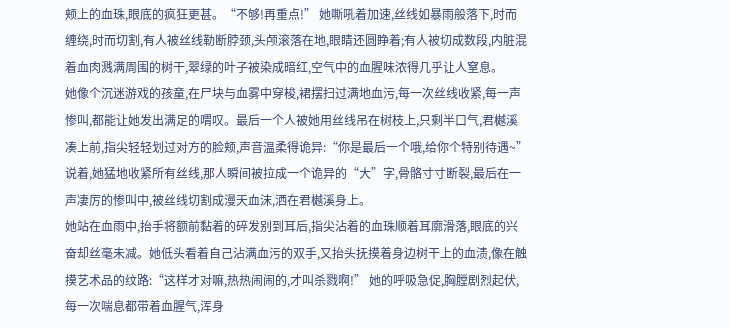颊上的血珠,眼底的疯狂更甚。“不够!再重点!” 她嘶吼着加速,丝线如暴雨般落下,时而缠绕,时而切割,有人被丝线勒断脖颈,头颅滚落在地,眼睛还圆睁着;有人被切成数段,内脏混着血肉溅满周围的树干,翠绿的叶子被染成暗红,空气中的血腥味浓得几乎让人窒息。
她像个沉迷游戏的孩童,在尸块与血雾中穿梭,裙摆扫过满地血污,每一次丝线收紧,每一声惨叫,都能让她发出满足的喟叹。最后一个人被她用丝线吊在树枝上,只剩半口气,君樾溪凑上前,指尖轻轻划过对方的脸颊,声音温柔得诡异:“你是最后一个哦,给你个特别待遇~” 说着,她猛地收紧所有丝线,那人瞬间被拉成一个诡异的“大”字,骨骼寸寸断裂,最后在一声凄厉的惨叫中,被丝线切割成漫天血沫,洒在君樾溪身上。
她站在血雨中,抬手将额前黏着的碎发别到耳后,指尖沾着的血珠顺着耳廓滑落,眼底的兴奋却丝毫未减。她低头看着自己沾满血污的双手,又抬头抚摸着身边树干上的血渍,像在触摸艺术品的纹路:“这样才对嘛,热热闹闹的,才叫杀戮啊!” 她的呼吸急促,胸膛剧烈起伏,每一次喘息都带着血腥气,浑身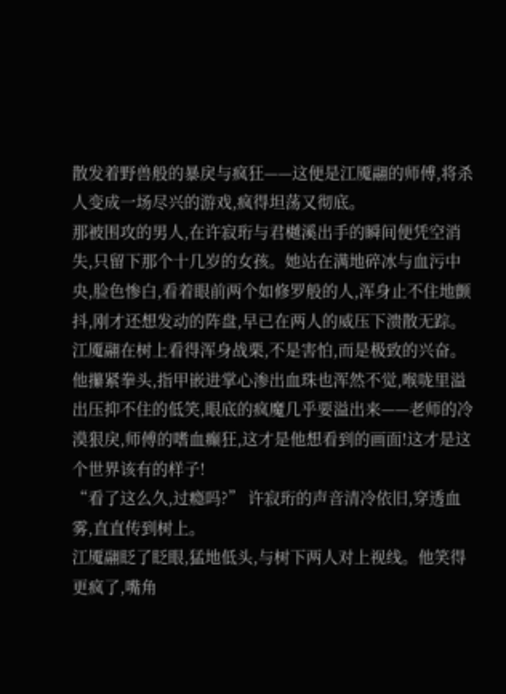散发着野兽般的暴戾与疯狂——这便是江魇翮的师傅,将杀人变成一场尽兴的游戏,疯得坦荡又彻底。
那被围攻的男人,在许寂珩与君樾溪出手的瞬间便凭空消失,只留下那个十几岁的女孩。她站在满地碎冰与血污中央,脸色惨白,看着眼前两个如修罗般的人,浑身止不住地颤抖,刚才还想发动的阵盘,早已在两人的威压下溃散无踪。
江魇翮在树上看得浑身战栗,不是害怕,而是极致的兴奋。他攥紧拳头,指甲嵌进掌心渗出血珠也浑然不觉,喉咙里溢出压抑不住的低笑,眼底的疯魔几乎要溢出来——老师的冷漠狠戾,师傅的嗜血癫狂,这才是他想看到的画面!这才是这个世界该有的样子!
“看了这么久,过瘾吗?” 许寂珩的声音清冷依旧,穿透血雾,直直传到树上。
江魇翮眨了眨眼,猛地低头,与树下两人对上视线。他笑得更疯了,嘴角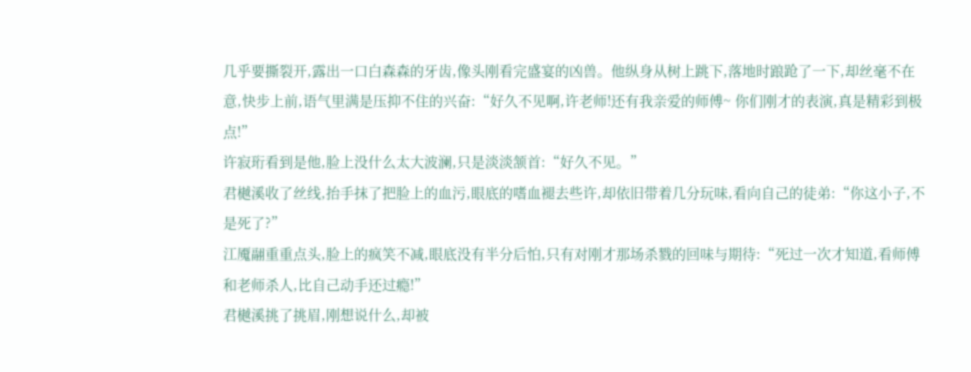几乎要撕裂开,露出一口白森森的牙齿,像头刚看完盛宴的凶兽。他纵身从树上跳下,落地时踉跄了一下,却丝毫不在意,快步上前,语气里满是压抑不住的兴奋:“好久不见啊,许老师!还有我亲爱的师傅~ 你们刚才的表演,真是精彩到极点!”
许寂珩看到是他,脸上没什么太大波澜,只是淡淡颔首:“好久不见。”
君樾溪收了丝线,抬手抹了把脸上的血污,眼底的嗜血褪去些许,却依旧带着几分玩味,看向自己的徒弟:“你这小子,不是死了?”
江魇翮重重点头,脸上的疯笑不减,眼底没有半分后怕,只有对刚才那场杀戮的回味与期待:“死过一次才知道,看师傅和老师杀人,比自己动手还过瘾!”
君樾溪挑了挑眉,刚想说什么,却被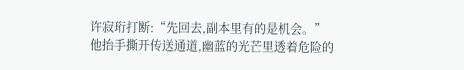许寂珩打断:“先回去,副本里有的是机会。” 他抬手撕开传送通道,幽蓝的光芒里透着危险的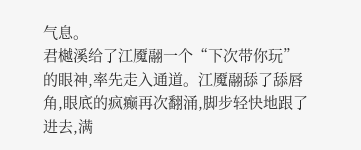气息。
君樾溪给了江魇翮一个“下次带你玩”的眼神,率先走入通道。江魇翮舔了舔唇角,眼底的疯癫再次翻涌,脚步轻快地跟了进去,满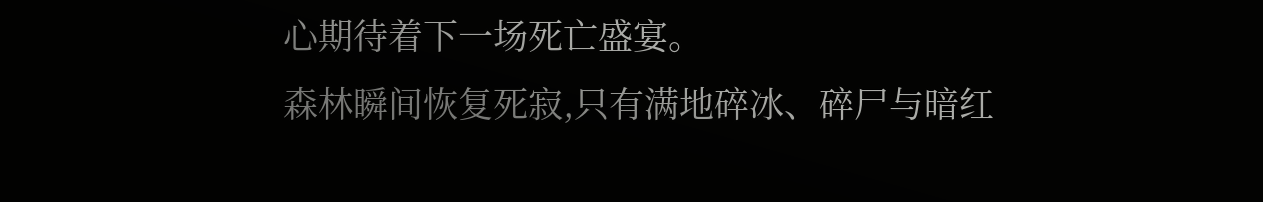心期待着下一场死亡盛宴。
森林瞬间恢复死寂,只有满地碎冰、碎尸与暗红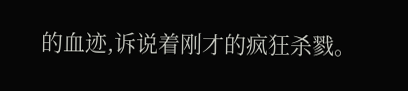的血迹,诉说着刚才的疯狂杀戮。